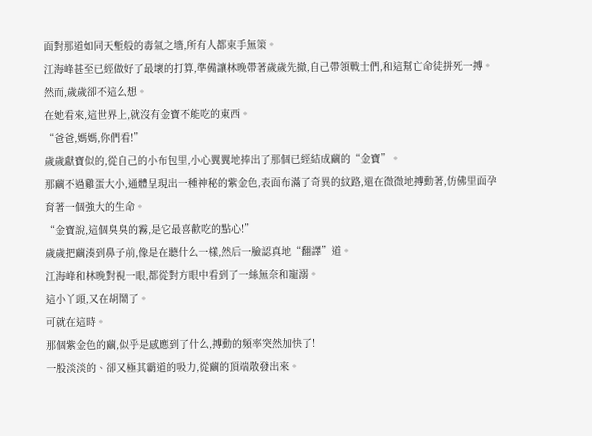面對那道如同天塹般的毒氣之墻,所有人都束手無策。
江海峰甚至已經做好了最壞的打算,準備讓林晚帶著歲歲先撤,自己帶領戰士們,和這幫亡命徒拼死一搏。
然而,歲歲卻不這么想。
在她看來,這世界上,就沒有金寶不能吃的東西。
“爸爸,媽媽,你們看!”
歲歲獻寶似的,從自己的小布包里,小心翼翼地捧出了那個已經結成繭的“金寶”。
那繭不過雞蛋大小,通體呈現出一種神秘的紫金色,表面布滿了奇異的紋路,還在微微地搏動著,仿佛里面孕育著一個強大的生命。
“金寶說,這個臭臭的霧,是它最喜歡吃的點心!”
歲歲把繭湊到鼻子前,像是在聽什么一樣,然后一臉認真地“翻譯”道。
江海峰和林晚對視一眼,都從對方眼中看到了一絲無奈和寵溺。
這小丫頭,又在胡鬧了。
可就在這時。
那個紫金色的繭,似乎是感應到了什么,搏動的頻率突然加快了!
一股淡淡的、卻又極其霸道的吸力,從繭的頂端散發出來。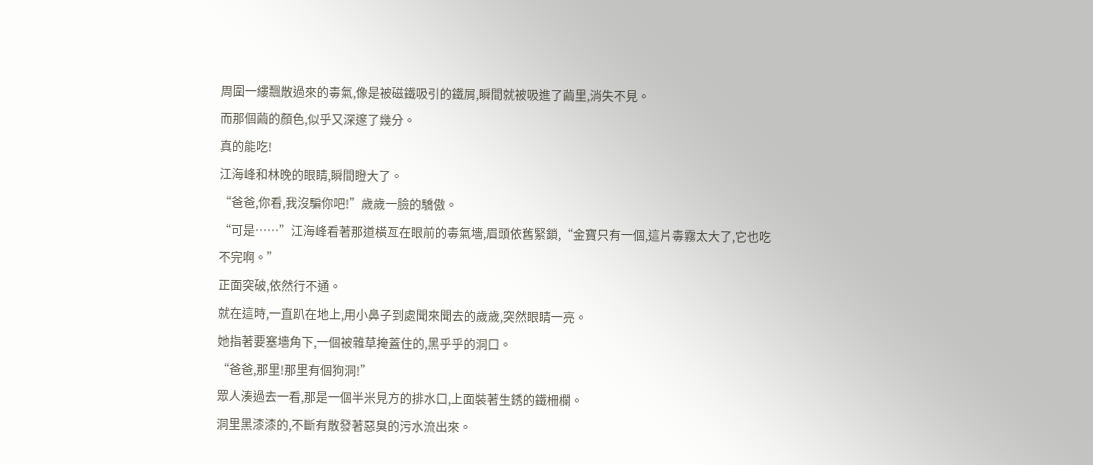周圍一縷飄散過來的毒氣,像是被磁鐵吸引的鐵屑,瞬間就被吸進了繭里,消失不見。
而那個繭的顏色,似乎又深邃了幾分。
真的能吃!
江海峰和林晚的眼睛,瞬間瞪大了。
“爸爸,你看,我沒騙你吧!”歲歲一臉的驕傲。
“可是……”江海峰看著那道橫亙在眼前的毒氣墻,眉頭依舊緊鎖,“金寶只有一個,這片毒霧太大了,它也吃不完啊。”
正面突破,依然行不通。
就在這時,一直趴在地上,用小鼻子到處聞來聞去的歲歲,突然眼睛一亮。
她指著要塞墻角下,一個被雜草掩蓋住的,黑乎乎的洞口。
“爸爸,那里!那里有個狗洞!”
眾人湊過去一看,那是一個半米見方的排水口,上面裝著生銹的鐵柵欄。
洞里黑漆漆的,不斷有散發著惡臭的污水流出來。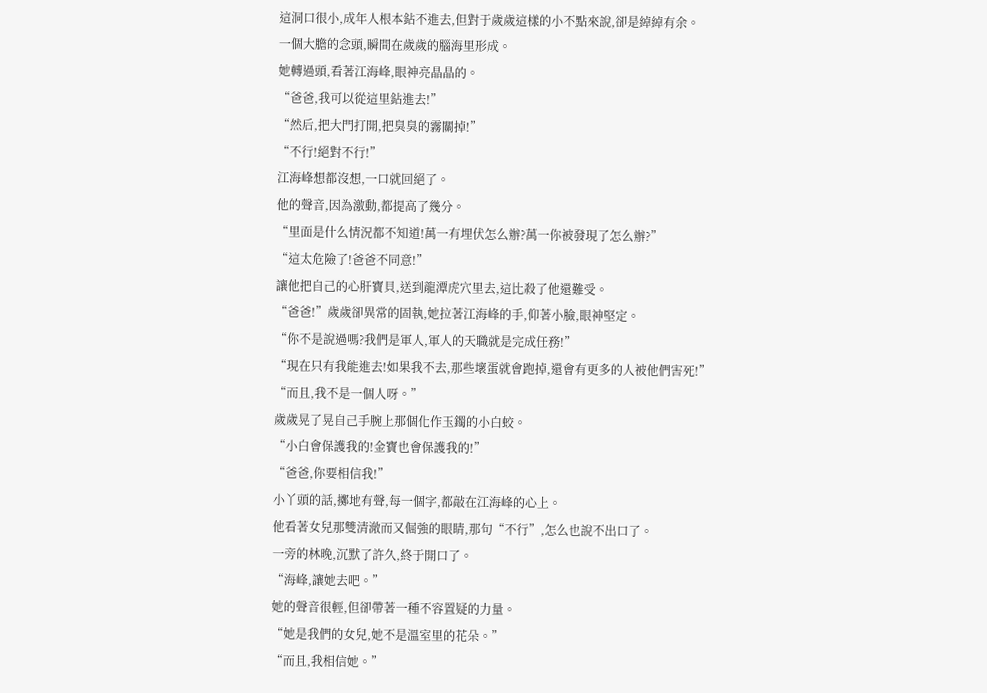這洞口很小,成年人根本鉆不進去,但對于歲歲這樣的小不點來說,卻是綽綽有余。
一個大膽的念頭,瞬間在歲歲的腦海里形成。
她轉過頭,看著江海峰,眼神亮晶晶的。
“爸爸,我可以從這里鉆進去!”
“然后,把大門打開,把臭臭的霧關掉!”
“不行!絕對不行!”
江海峰想都沒想,一口就回絕了。
他的聲音,因為激動,都提高了幾分。
“里面是什么情況都不知道!萬一有埋伏怎么辦?萬一你被發現了怎么辦?”
“這太危險了!爸爸不同意!”
讓他把自己的心肝寶貝,送到龍潭虎穴里去,這比殺了他還難受。
“爸爸!”歲歲卻異常的固執,她拉著江海峰的手,仰著小臉,眼神堅定。
“你不是說過嗎?我們是軍人,軍人的天職就是完成任務!”
“現在只有我能進去!如果我不去,那些壞蛋就會跑掉,還會有更多的人被他們害死!”
“而且,我不是一個人呀。”
歲歲晃了晃自己手腕上那個化作玉鐲的小白蛟。
“小白會保護我的!金寶也會保護我的!”
“爸爸,你要相信我!”
小丫頭的話,擲地有聲,每一個字,都敲在江海峰的心上。
他看著女兒那雙清澈而又倔強的眼睛,那句“不行”,怎么也說不出口了。
一旁的林晚,沉默了許久,終于開口了。
“海峰,讓她去吧。”
她的聲音很輕,但卻帶著一種不容置疑的力量。
“她是我們的女兒,她不是溫室里的花朵。”
“而且,我相信她。”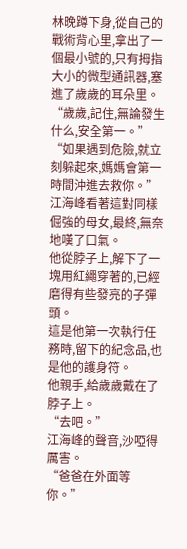林晚蹲下身,從自己的戰術背心里,拿出了一個最小號的,只有拇指大小的微型通訊器,塞進了歲歲的耳朵里。
“歲歲,記住,無論發生什么,安全第一。”
“如果遇到危險,就立刻躲起來,媽媽會第一時間沖進去救你。”
江海峰看著這對同樣倔強的母女,最終,無奈地嘆了口氣。
他從脖子上,解下了一塊用紅繩穿著的,已經磨得有些發亮的子彈頭。
這是他第一次執行任務時,留下的紀念品,也是他的護身符。
他親手,給歲歲戴在了脖子上。
“去吧。”
江海峰的聲音,沙啞得厲害。
“爸爸在外面等你。”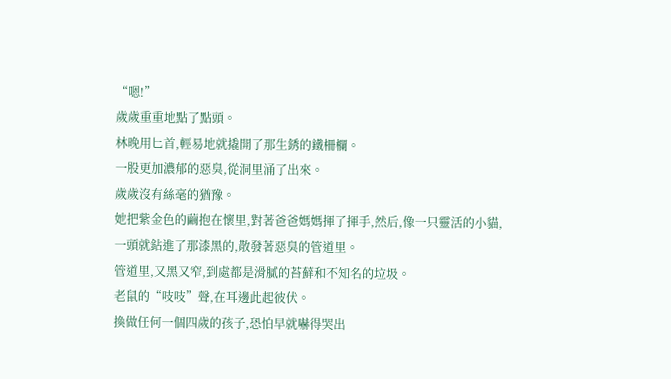“嗯!”
歲歲重重地點了點頭。
林晚用匕首,輕易地就撬開了那生銹的鐵柵欄。
一股更加濃郁的惡臭,從洞里涌了出來。
歲歲沒有絲毫的猶豫。
她把紫金色的繭抱在懷里,對著爸爸媽媽揮了揮手,然后,像一只靈活的小貓,一頭就鉆進了那漆黑的,散發著惡臭的管道里。
管道里,又黑又窄,到處都是滑膩的苔蘚和不知名的垃圾。
老鼠的“吱吱”聲,在耳邊此起彼伏。
換做任何一個四歲的孩子,恐怕早就嚇得哭出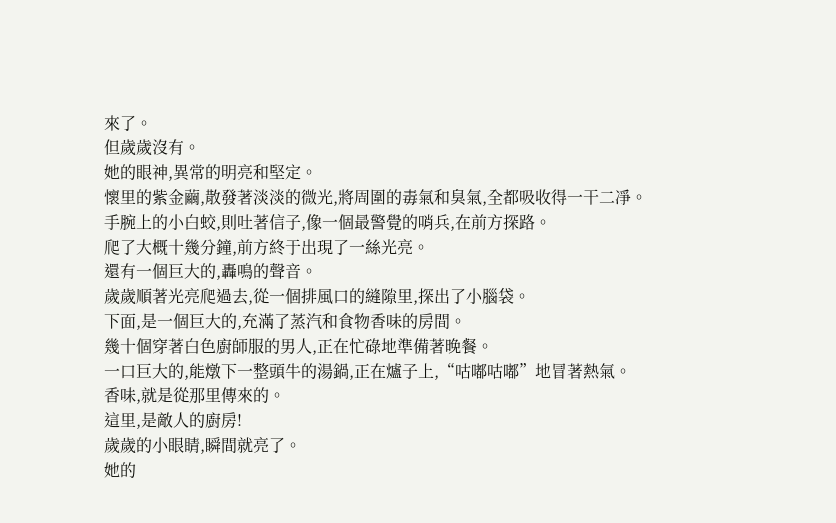來了。
但歲歲沒有。
她的眼神,異常的明亮和堅定。
懷里的紫金繭,散發著淡淡的微光,將周圍的毒氣和臭氣,全都吸收得一干二凈。
手腕上的小白蛟,則吐著信子,像一個最警覺的哨兵,在前方探路。
爬了大概十幾分鐘,前方終于出現了一絲光亮。
還有一個巨大的,轟鳴的聲音。
歲歲順著光亮爬過去,從一個排風口的縫隙里,探出了小腦袋。
下面,是一個巨大的,充滿了蒸汽和食物香味的房間。
幾十個穿著白色廚師服的男人,正在忙碌地準備著晚餐。
一口巨大的,能燉下一整頭牛的湯鍋,正在爐子上,“咕嘟咕嘟”地冒著熱氣。
香味,就是從那里傳來的。
這里,是敵人的廚房!
歲歲的小眼睛,瞬間就亮了。
她的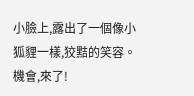小臉上,露出了一個像小狐貍一樣,狡黠的笑容。
機會,來了!